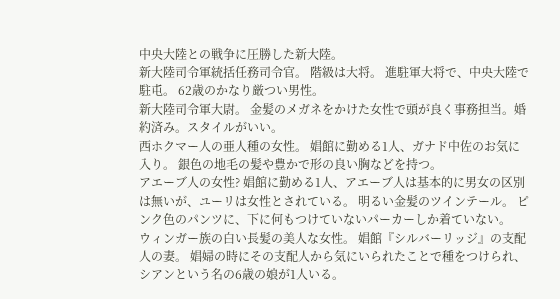中央大陸との戦争に圧勝した新大陸。
新大陸司令軍統括任務司令官。 階級は大将。 進駐軍大将で、中央大陸で駐屯。 62歳のかなり厳つい男性。
新大陸司令軍大尉。 金髪のメガネをかけた女性で頭が良く事務担当。婚約済み。スタイルがいい。
西ホクマー人の亜人種の女性。 娼館に勤める1人、ガナド中佐のお気に入り。 銀色の地毛の髪や豊かで形の良い胸などを持つ。
アエーブ人の女性? 娼館に勤める1人、アエーブ人は基本的に男女の区別は無いが、ユーリは女性とされている。 明るい金髪のツインテール。 ピンク色のパンツに、下に何もつけていないパーカーしか着ていない。
ウィンガー族の白い長髪の美人な女性。 娼館『シルバーリッジ』の支配人の妻。 娼婦の時にその支配人から気にいられたことで種をつけられ、シアンという名の6歳の娘が1人いる。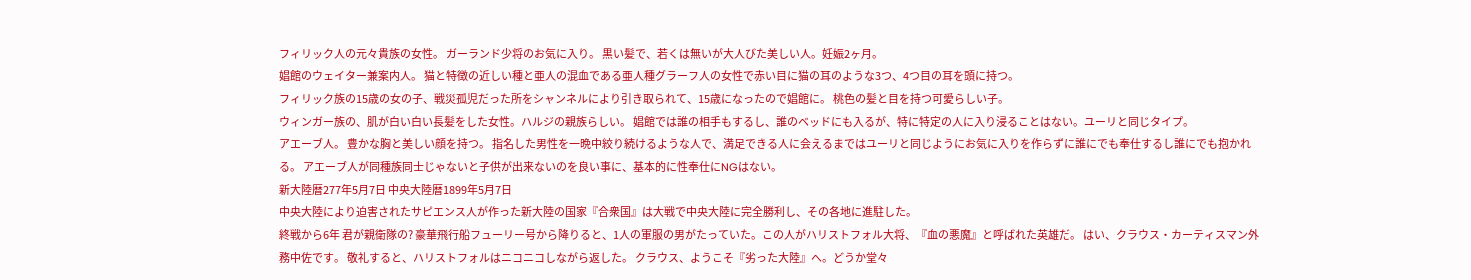フィリック人の元々貴族の女性。 ガーランド少将のお気に入り。 黒い髪で、若くは無いが大人びた美しい人。妊娠2ヶ月。
娼館のウェイター兼案内人。 猫と特徴の近しい種と亜人の混血である亜人種グラーフ人の女性で赤い目に猫の耳のような3つ、4つ目の耳を頭に持つ。
フィリック族の15歳の女の子、戦災孤児だった所をシャンネルにより引き取られて、15歳になったので娼館に。 桃色の髪と目を持つ可愛らしい子。
ウィンガー族の、肌が白い白い長髪をした女性。ハルジの親族らしい。 娼館では誰の相手もするし、誰のベッドにも入るが、特に特定の人に入り浸ることはない。ユーリと同じタイプ。
アエーブ人。 豊かな胸と美しい顔を持つ。 指名した男性を一晩中絞り続けるような人で、満足できる人に会えるまではユーリと同じようにお気に入りを作らずに誰にでも奉仕するし誰にでも抱かれる。 アエーブ人が同種族同士じゃないと子供が出来ないのを良い事に、基本的に性奉仕にNGはない。
新大陸暦277年5月7日 中央大陸暦1899年5月7日
中央大陸により迫害されたサピエンス人が作った新大陸の国家『合衆国』は大戦で中央大陸に完全勝利し、その各地に進駐した。
終戦から6年 君が親衛隊の? 豪華飛行船フューリー号から降りると、1人の軍服の男がたっていた。この人がハリストフォル大将、『血の悪魔』と呼ばれた英雄だ。 はい、クラウス・カーティスマン外務中佐です。 敬礼すると、ハリストフォルはニコニコしながら返した。 クラウス、ようこそ『劣った大陸』へ。どうか堂々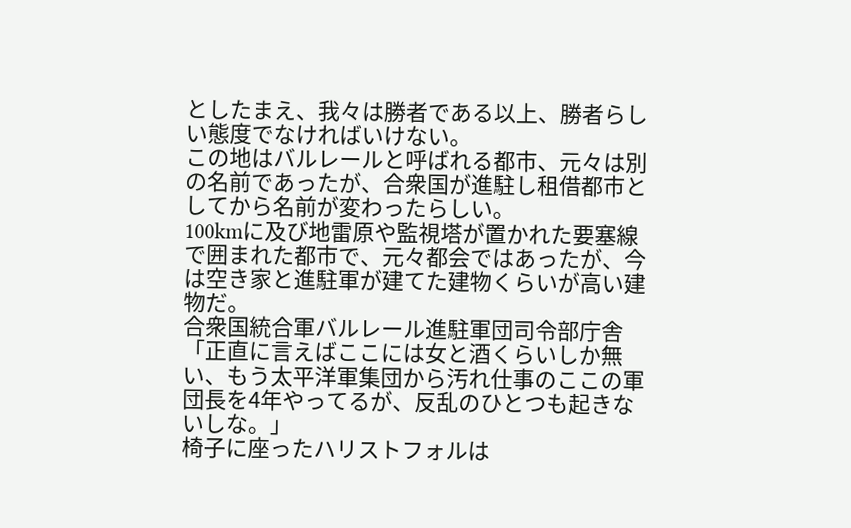としたまえ、我々は勝者である以上、勝者らしい態度でなければいけない。
この地はバルレールと呼ばれる都市、元々は別の名前であったが、合衆国が進駐し租借都市としてから名前が変わったらしい。
100kmに及び地雷原や監視塔が置かれた要塞線で囲まれた都市で、元々都会ではあったが、今は空き家と進駐軍が建てた建物くらいが高い建物だ。
合衆国統合軍バルレール進駐軍団司令部庁舎
「正直に言えばここには女と酒くらいしか無い、もう太平洋軍集団から汚れ仕事のここの軍団長を4年やってるが、反乱のひとつも起きないしな。」
椅子に座ったハリストフォルは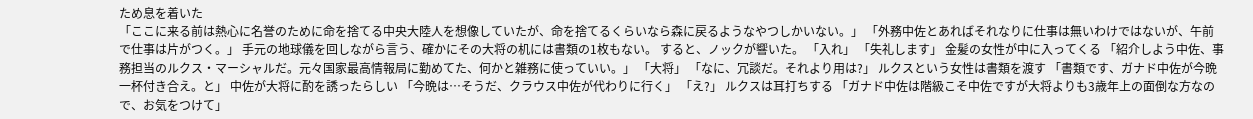ため息を着いた
「ここに来る前は熱心に名誉のために命を捨てる中央大陸人を想像していたが、命を捨てるくらいなら森に戻るようなやつしかいない。」 「外務中佐とあればそれなりに仕事は無いわけではないが、午前で仕事は片がつく。」 手元の地球儀を回しながら言う、確かにその大将の机には書類の1枚もない。 すると、ノックが響いた。 「入れ」 「失礼します」 金髪の女性が中に入ってくる 「紹介しよう中佐、事務担当のルクス・マーシャルだ。元々国家最高情報局に勤めてた、何かと雑務に使っていい。」 「大将」 「なに、冗談だ。それより用は?」 ルクスという女性は書類を渡す 「書類です、ガナド中佐が今晩一杯付き合え。と」 中佐が大将に酌を誘ったらしい 「今晩は…そうだ、クラウス中佐が代わりに行く」 「え?」 ルクスは耳打ちする 「ガナド中佐は階級こそ中佐ですが大将よりも3歳年上の面倒な方なので、お気をつけて」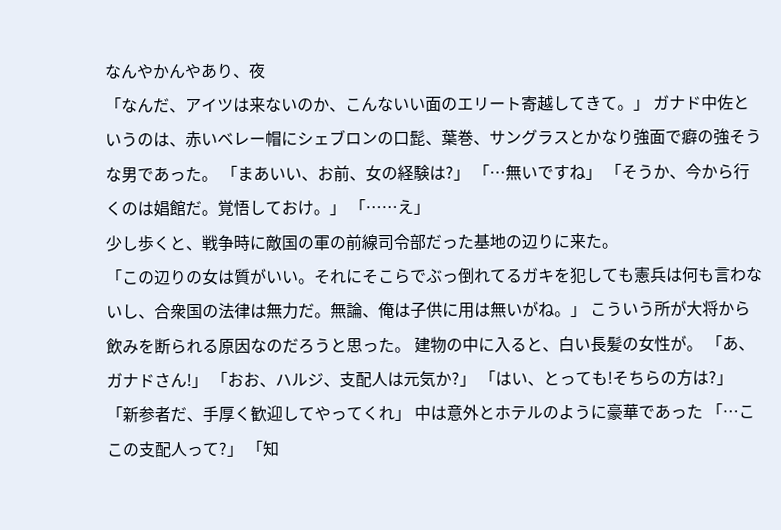なんやかんやあり、夜
「なんだ、アイツは来ないのか、こんないい面のエリート寄越してきて。」 ガナド中佐というのは、赤いベレー帽にシェブロンの口髭、葉巻、サングラスとかなり強面で癖の強そうな男であった。 「まあいい、お前、女の経験は?」 「…無いですね」 「そうか、今から行くのは娼館だ。覚悟しておけ。」 「……え」
少し歩くと、戦争時に敵国の軍の前線司令部だった基地の辺りに来た。
「この辺りの女は質がいい。それにそこらでぶっ倒れてるガキを犯しても憲兵は何も言わないし、合衆国の法律は無力だ。無論、俺は子供に用は無いがね。」 こういう所が大将から飲みを断られる原因なのだろうと思った。 建物の中に入ると、白い長髪の女性が。 「あ、ガナドさん!」 「おお、ハルジ、支配人は元気か?」 「はい、とっても!そちらの方は?」 「新参者だ、手厚く歓迎してやってくれ」 中は意外とホテルのように豪華であった 「…ここの支配人って?」 「知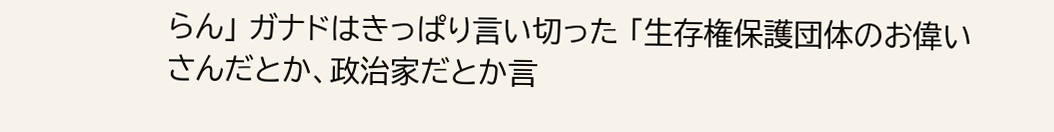らん」 ガナドはきっぱり言い切った 「生存権保護団体のお偉いさんだとか、政治家だとか言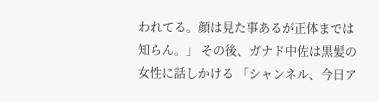われてる。顔は見た事あるが正体までは知らん。」 その後、ガナド中佐は黒髪の女性に話しかける 「シャンネル、今日ア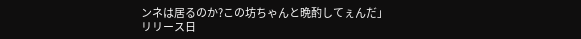ンネは居るのか?この坊ちゃんと晩酌してぇんだ」
リリース日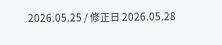2026.05.25 / 修正日 2026.05.28